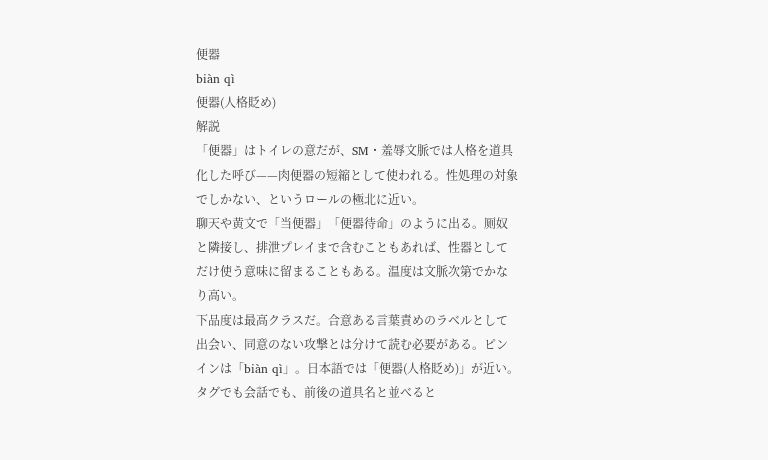便器
biàn qì
便器(人格貶め)
解説
「便器」はトイレの意だが、SM・羞辱文脈では人格を道具化した呼び——肉便器の短縮として使われる。性処理の対象でしかない、というロールの極北に近い。
聊天や黄文で「当便器」「便器待命」のように出る。厕奴と隣接し、排泄プレイまで含むこともあれば、性器としてだけ使う意味に留まることもある。温度は文脈次第でかなり高い。
下品度は最高クラスだ。合意ある言葉責めのラベルとして出会い、同意のない攻撃とは分けて読む必要がある。ピンインは「biàn qì」。日本語では「便器(人格貶め)」が近い。タグでも会話でも、前後の道具名と並べると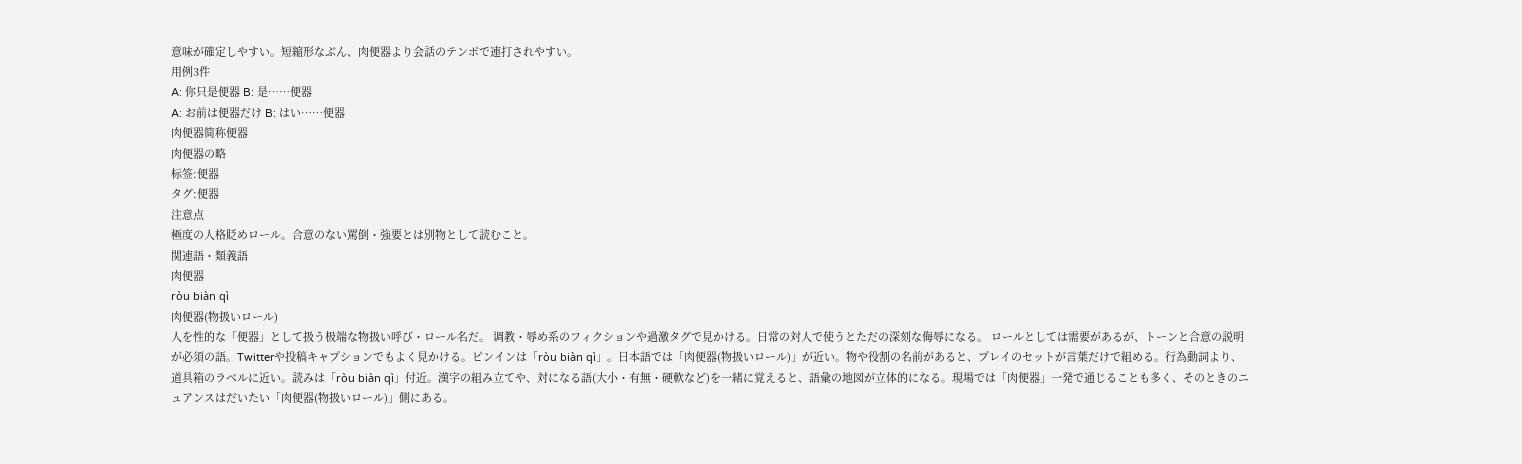意味が確定しやすい。短縮形なぶん、肉便器より会話のテンポで連打されやすい。
用例3件
A: 你只是便器 B: 是……便器
A: お前は便器だけ B: はい……便器
肉便器简称便器
肉便器の略
标签:便器
タグ:便器
注意点
極度の人格貶めロール。合意のない罵倒・強要とは別物として読むこと。
関連語・類義語
肉便器
ròu biàn qì
肉便器(物扱いロール)
人を性的な「便器」として扱う极端な物扱い呼び・ロール名だ。 调教・辱め系のフィクションや過激タグで見かける。日常の対人で使うとただの深刻な侮辱になる。 ロールとしては需要があるが、トーンと合意の説明が必須の語。Twitterや投稿キャプションでもよく見かける。ピンインは「ròu biàn qì」。日本語では「肉便器(物扱いロール)」が近い。物や役割の名前があると、プレイのセットが言葉だけで組める。行為動詞より、道具箱のラベルに近い。読みは「ròu biàn qì」付近。漢字の組み立てや、対になる語(大小・有無・硬軟など)を一緒に覚えると、語彙の地図が立体的になる。現場では「肉便器」一発で通じることも多く、そのときのニュアンスはだいたい「肉便器(物扱いロール)」側にある。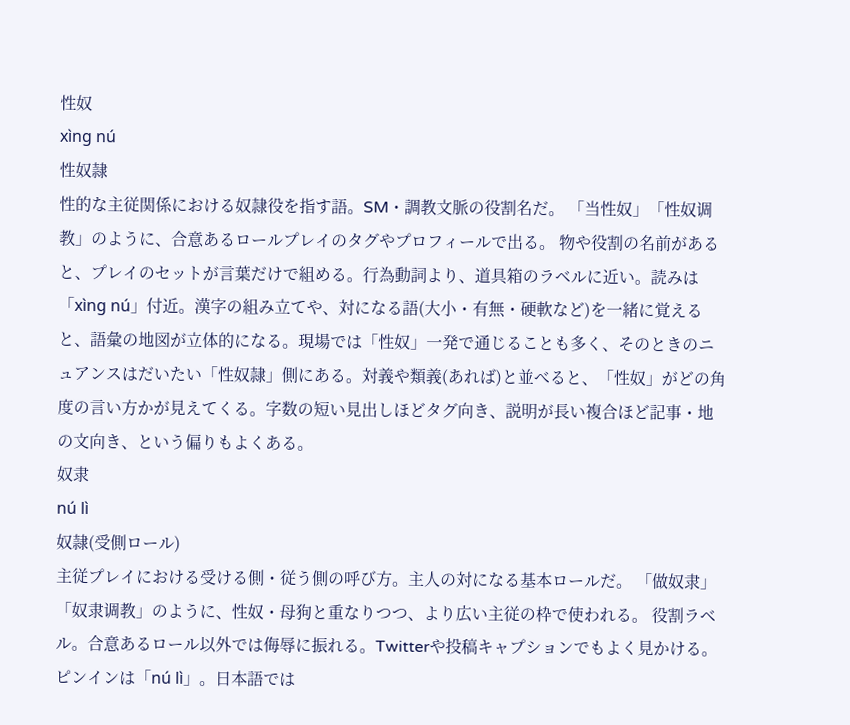性奴
xìng nú
性奴隷
性的な主従関係における奴隷役を指す語。SM・調教文脈の役割名だ。 「当性奴」「性奴调教」のように、合意あるロールプレイのタグやプロフィールで出る。 物や役割の名前があると、プレイのセットが言葉だけで組める。行為動詞より、道具箱のラベルに近い。読みは「xìng nú」付近。漢字の組み立てや、対になる語(大小・有無・硬軟など)を一緒に覚えると、語彙の地図が立体的になる。現場では「性奴」一発で通じることも多く、そのときのニュアンスはだいたい「性奴隷」側にある。対義や類義(あれば)と並べると、「性奴」がどの角度の言い方かが見えてくる。字数の短い見出しほどタグ向き、説明が長い複合ほど記事・地の文向き、という偏りもよくある。
奴隶
nú lì
奴隷(受側ロール)
主従プレイにおける受ける側・従う側の呼び方。主人の対になる基本ロールだ。 「做奴隶」「奴隶调教」のように、性奴・母狗と重なりつつ、より広い主従の枠で使われる。 役割ラベル。合意あるロール以外では侮辱に振れる。Twitterや投稿キャプションでもよく見かける。ピンインは「nú lì」。日本語では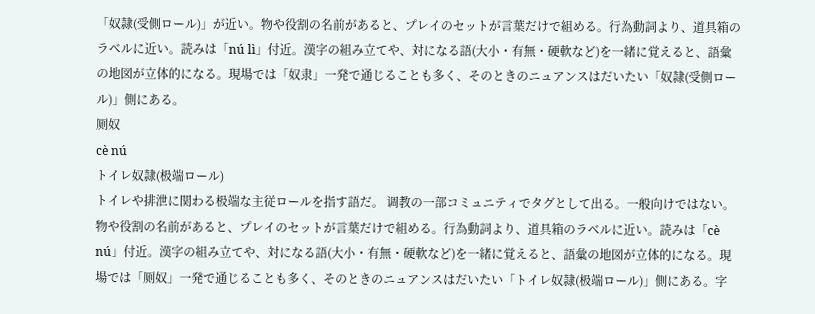「奴隷(受側ロール)」が近い。物や役割の名前があると、プレイのセットが言葉だけで組める。行為動詞より、道具箱のラベルに近い。読みは「nú lì」付近。漢字の組み立てや、対になる語(大小・有無・硬軟など)を一緒に覚えると、語彙の地図が立体的になる。現場では「奴隶」一発で通じることも多く、そのときのニュアンスはだいたい「奴隷(受側ロール)」側にある。
厕奴
cè nú
トイレ奴隷(极端ロール)
トイレや排泄に関わる极端な主従ロールを指す語だ。 调教の一部コミュニティでタグとして出る。一般向けではない。 物や役割の名前があると、プレイのセットが言葉だけで組める。行為動詞より、道具箱のラベルに近い。読みは「cè nú」付近。漢字の組み立てや、対になる語(大小・有無・硬軟など)を一緒に覚えると、語彙の地図が立体的になる。現場では「厕奴」一発で通じることも多く、そのときのニュアンスはだいたい「トイレ奴隷(极端ロール)」側にある。字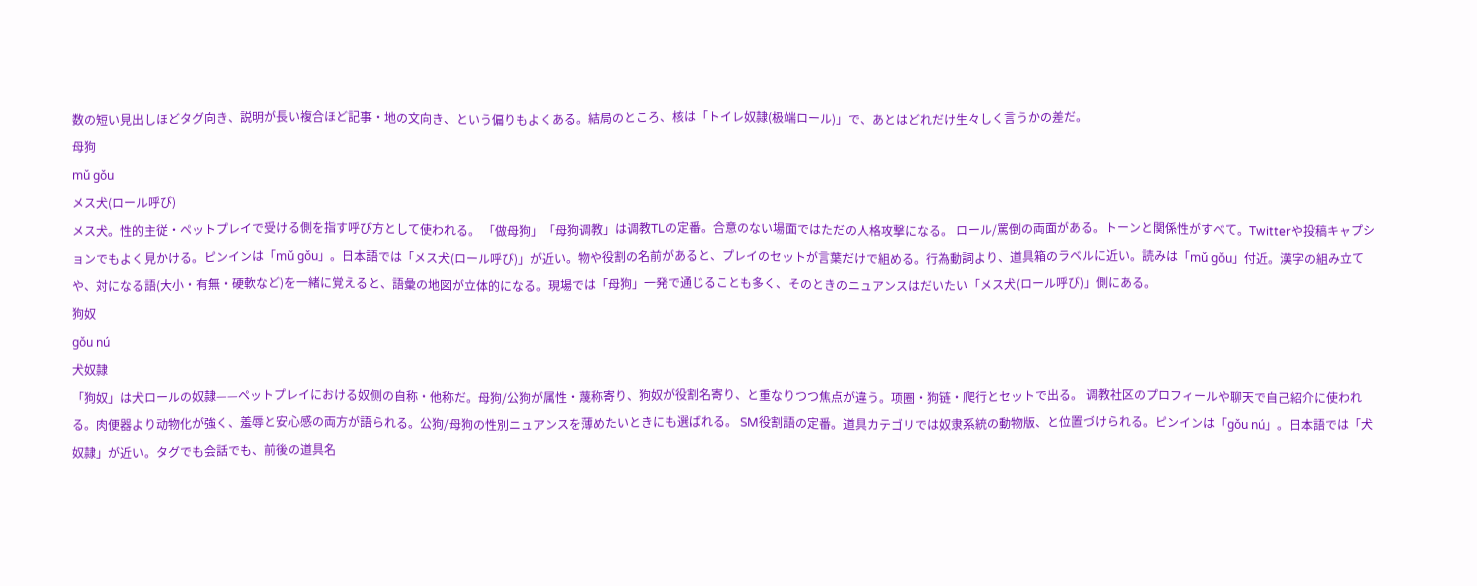数の短い見出しほどタグ向き、説明が長い複合ほど記事・地の文向き、という偏りもよくある。結局のところ、核は「トイレ奴隷(极端ロール)」で、あとはどれだけ生々しく言うかの差だ。
母狗
mǔ gǒu
メス犬(ロール呼び)
メス犬。性的主従・ペットプレイで受ける側を指す呼び方として使われる。 「做母狗」「母狗调教」は调教TLの定番。合意のない場面ではただの人格攻撃になる。 ロール/罵倒の両面がある。トーンと関係性がすべて。Twitterや投稿キャプションでもよく見かける。ピンインは「mǔ gǒu」。日本語では「メス犬(ロール呼び)」が近い。物や役割の名前があると、プレイのセットが言葉だけで組める。行為動詞より、道具箱のラベルに近い。読みは「mǔ gǒu」付近。漢字の組み立てや、対になる語(大小・有無・硬軟など)を一緒に覚えると、語彙の地図が立体的になる。現場では「母狗」一発で通じることも多く、そのときのニュアンスはだいたい「メス犬(ロール呼び)」側にある。
狗奴
gǒu nú
犬奴隷
「狗奴」は犬ロールの奴隷——ペットプレイにおける奴侧の自称・他称だ。母狗/公狗が属性・蔑称寄り、狗奴が役割名寄り、と重なりつつ焦点が違う。项圈・狗链・爬行とセットで出る。 调教社区のプロフィールや聊天で自己紹介に使われる。肉便器より动物化が強く、羞辱と安心感の両方が語られる。公狗/母狗の性別ニュアンスを薄めたいときにも選ばれる。 SM役割語の定番。道具カテゴリでは奴隶系統の動物版、と位置づけられる。ピンインは「gǒu nú」。日本語では「犬奴隷」が近い。タグでも会話でも、前後の道具名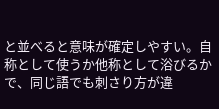と並べると意味が確定しやすい。自称として使うか他称として浴びるかで、同じ語でも刺さり方が違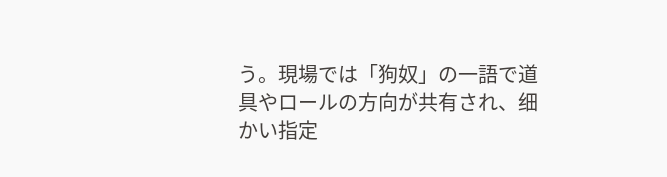う。現場では「狗奴」の一語で道具やロールの方向が共有され、细かい指定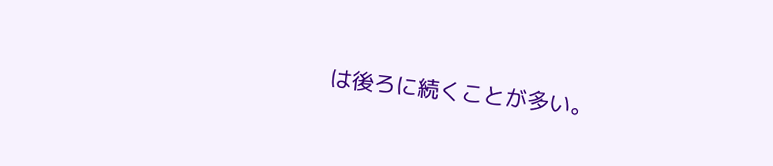は後ろに続くことが多い。